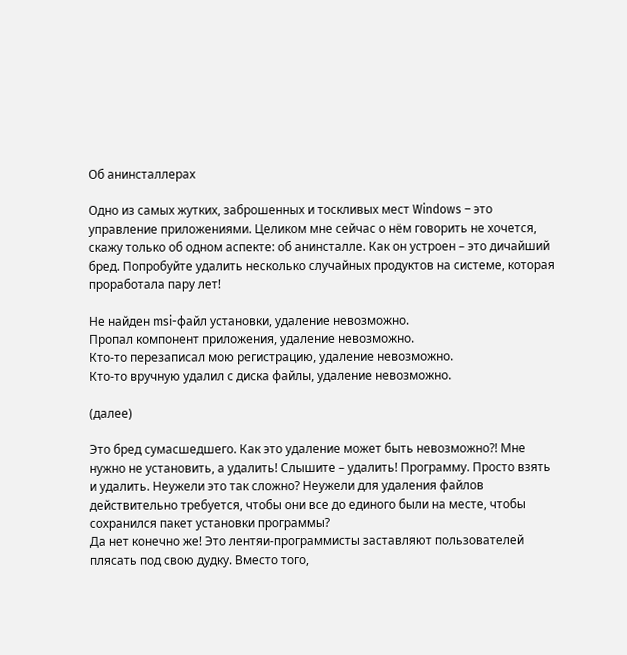Об анинсталлерах

Одно из самых жутких, заброшенных и тоскливых мест Windows – это управление приложениями. Целиком мне сейчас о нём говорить не хочется, скажу только об одном аспекте: об анинсталле. Как он устроен – это дичайший бред. Попробуйте удалить несколько случайных продуктов на системе, которая проработала пару лет!

Не найден msi-файл установки, удаление невозможно.
Пропал компонент приложения, удаление невозможно.
Кто-то перезаписал мою регистрацию, удаление невозможно.
Кто-то вручную удалил с диска файлы, удаление невозможно.

(далее)

Это бред сумасшедшего. Как это удаление может быть невозможно?! Мне нужно не установить, а удалить! Слышите – удалить! Программу. Просто взять и удалить. Неужели это так сложно? Неужели для удаления файлов действительно требуется, чтобы они все до единого были на месте, чтобы сохранился пакет установки программы?
Да нет конечно же! Это лентяи-программисты заставляют пользователей плясать под свою дудку. Вместо того,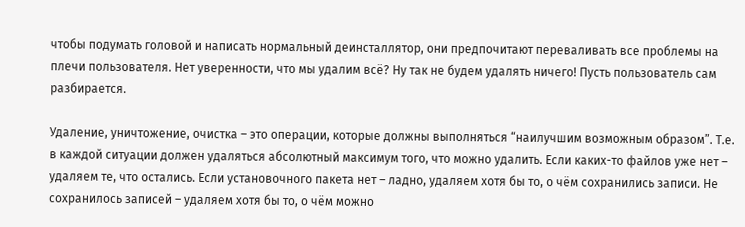чтобы подумать головой и написать нормальный деинсталлятор, они предпочитают переваливать все проблемы на плечи пользователя. Нет уверенности, что мы удалим всё? Ну так не будем удалять ничего! Пусть пользователь сам разбирается.

Удаление, уничтожение, очистка – это операции, которые должны выполняться “наилучшим возможным образом”. Т.е. в каждой ситуации должен удаляться абсолютный максимум того, что можно удалить. Если каких-то файлов уже нет – удаляем те, что остались. Если установочного пакета нет – ладно, удаляем хотя бы то, о чём сохранились записи. Не сохранилось записей – удаляем хотя бы то, о чём можно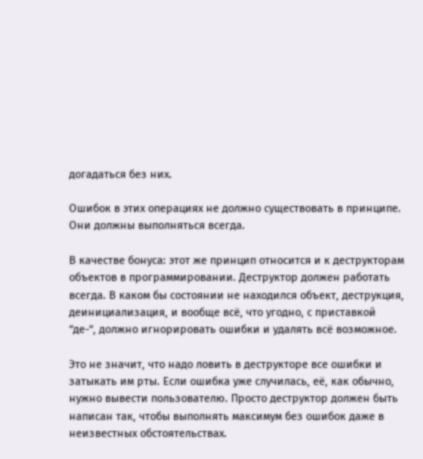догадаться без них.

Ошибок в этих операциях не должно существовать в принципе. Они должны выполняться всегда.

В качестве бонуса: этот же принцип относится и к деструкторам объектов в программировании. Деструктор должен работать всегда. В каком бы состоянии не находился объект, деструкция, деинициализация, и вообще всё, что угодно, с приставкой “де-“, должно игнорировать ошибки и удалять всё возможное.

Это не значит, что надо ловить в деструкторе все ошибки и затыкать им рты. Если ошибка уже случилась, её, как обычно, нужно вывести пользователю. Просто деструктор должен быть написан так, чтобы выполнять максимум без ошибок даже в неизвестных обстоятельствах.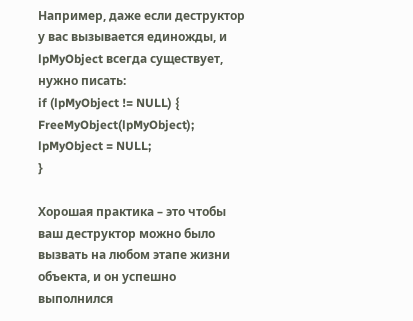Например, даже если деструктор у вас вызывается единожды, и lpMyObject всегда существует, нужно писать:
if (lpMyObject != NULL) {
FreeMyObject(lpMyObject);
lpMyObject = NULL;
}

Хорошая практика – это чтобы ваш деструктор можно было вызвать на любом этапе жизни объекта, и он успешно выполнился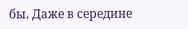бы. Даже в середине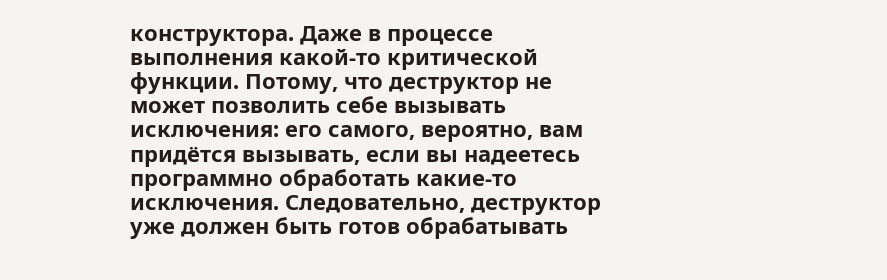конструктора. Даже в процессе выполнения какой-то критической функции. Потому, что деструктор не может позволить себе вызывать исключения: его самого, вероятно, вам придётся вызывать, если вы надеетесь программно обработать какие-то исключения. Следовательно, деструктор уже должен быть готов обрабатывать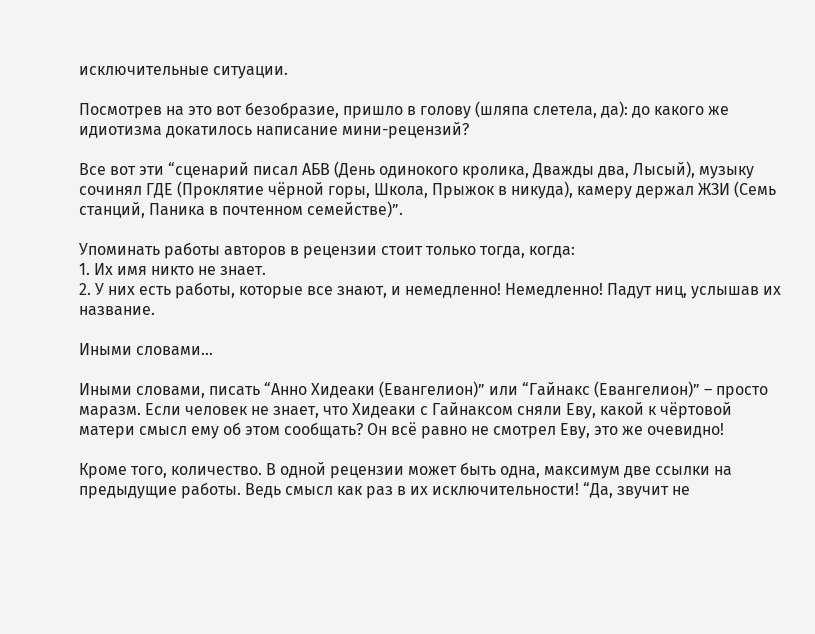исключительные ситуации.

Посмотрев на это вот безобразие, пришло в голову (шляпа слетела, да): до какого же идиотизма докатилось написание мини-рецензий?

Все вот эти “сценарий писал АБВ (День одинокого кролика, Дважды два, Лысый), музыку сочинял ГДЕ (Проклятие чёрной горы, Школа, Прыжок в никуда), камеру держал ЖЗИ (Семь станций, Паника в почтенном семействе)”.

Упоминать работы авторов в рецензии стоит только тогда, когда:
1. Их имя никто не знает.
2. У них есть работы, которые все знают, и немедленно! Немедленно! Падут ниц, услышав их название.

Иными словами…

Иными словами, писать “Анно Хидеаки (Евангелион)” или “Гайнакс (Евангелион)” – просто маразм. Если человек не знает, что Хидеаки с Гайнаксом сняли Еву, какой к чёртовой матери смысл ему об этом сообщать? Он всё равно не смотрел Еву, это же очевидно!

Кроме того, количество. В одной рецензии может быть одна, максимум две ссылки на предыдущие работы. Ведь смысл как раз в их исключительности! “Да, звучит не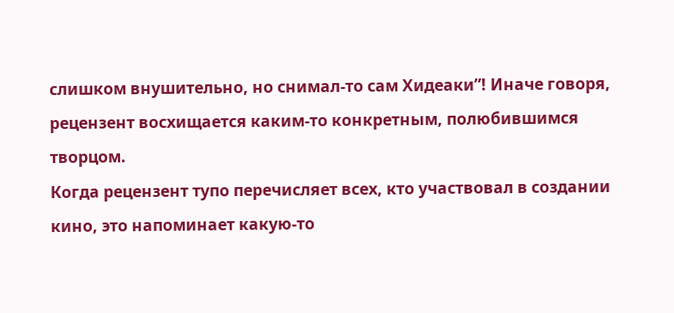слишком внушительно, но снимал-то сам Хидеаки”! Иначе говоря, рецензент восхищается каким-то конкретным, полюбившимся творцом.
Когда рецензент тупо перечисляет всех, кто участвовал в создании кино, это напоминает какую-то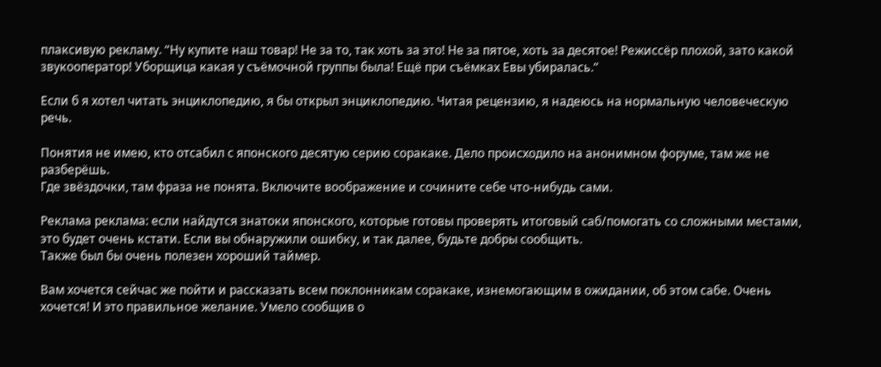плаксивую рекламу. “Ну купите наш товар! Не за то, так хоть за это! Не за пятое, хоть за десятое! Режиссёр плохой, зато какой звукооператор! Уборщица какая у съёмочной группы была! Ещё при съёмках Евы убиралась.”

Если б я хотел читать энциклопедию, я бы открыл энциклопедию. Читая рецензию, я надеюсь на нормальную человеческую речь.

Понятия не имею, кто отсабил с японского десятую серию соракаке. Дело происходило на анонимном форуме, там же не разберёшь.
Где звёздочки, там фраза не понята. Включите воображение и сочините себе что-нибудь сами.

Реклама реклама: если найдутся знатоки японского, которые готовы проверять итоговый саб/помогать со сложными местами, это будет очень кстати. Если вы обнаружили ошибку, и так далее, будьте добры сообщить.
Также был бы очень полезен хороший таймер.

Вам хочется сейчас же пойти и рассказать всем поклонникам соракаке, изнемогающим в ожидании, об этом сабе. Очень хочется! И это правильное желание. Умело сообщив о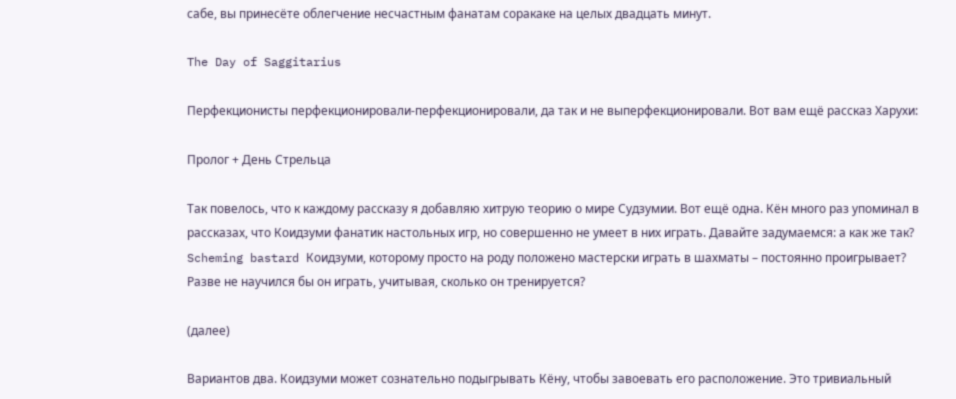сабе, вы принесёте облегчение несчастным фанатам соракаке на целых двадцать минут.

The Day of Saggitarius

Перфекционисты перфекционировали-перфекционировали, да так и не выперфекционировали. Вот вам ещё рассказ Харухи:

Пролог + День Стрельца

Так повелось, что к каждому рассказу я добавляю хитрую теорию о мире Судзумии. Вот ещё одна. Кён много раз упоминал в рассказах, что Коидзуми фанатик настольных игр, но совершенно не умеет в них играть. Давайте задумаемся: а как же так? Scheming bastard Коидзуми, которому просто на роду положено мастерски играть в шахматы – постоянно проигрывает? Разве не научился бы он играть, учитывая, сколько он тренируется?

(далее)

Вариантов два. Коидзуми может сознательно подыгрывать Кёну, чтобы завоевать его расположение. Это тривиальный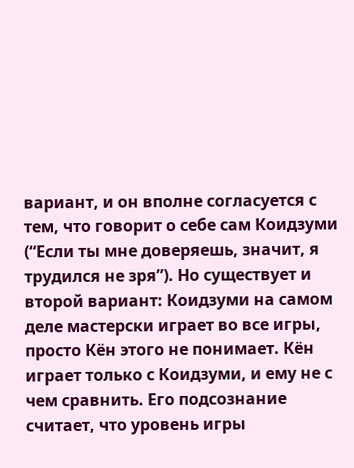вариант, и он вполне согласуется с тем, что говорит о себе сам Коидзуми (“Если ты мне доверяешь, значит, я трудился не зря”). Но существует и второй вариант: Коидзуми на самом деле мастерски играет во все игры, просто Кён этого не понимает. Кён играет только с Коидзуми, и ему не с чем сравнить. Его подсознание считает, что уровень игры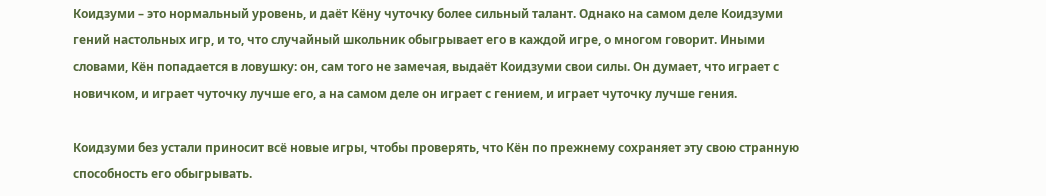Коидзуми – это нормальный уровень, и даёт Кёну чуточку более сильный талант. Однако на самом деле Коидзуми гений настольных игр, и то, что случайный школьник обыгрывает его в каждой игре, о многом говорит. Иными словами, Кён попадается в ловушку: он, сам того не замечая, выдаёт Коидзуми свои силы. Он думает, что играет с новичком, и играет чуточку лучше его, а на самом деле он играет с гением, и играет чуточку лучше гения.

Коидзуми без устали приносит всё новые игры, чтобы проверять, что Кён по прежнему сохраняет эту свою странную способность его обыгрывать.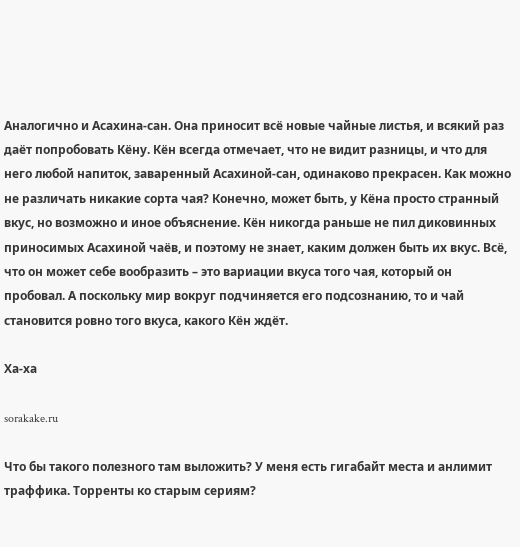Аналогично и Асахина-сан. Она приносит всё новые чайные листья, и всякий раз даёт попробовать Кёну. Кён всегда отмечает, что не видит разницы, и что для него любой напиток, заваренный Асахиной-сан, одинаково прекрасен. Как можно не различать никакие сорта чая? Конечно, может быть, у Кёна просто странный вкус, но возможно и иное объяснение. Кён никогда раньше не пил диковинных приносимых Асахиной чаёв, и поэтому не знает, каким должен быть их вкус. Всё, что он может себе вообразить – это вариации вкуса того чая, который он пробовал. А поскольку мир вокруг подчиняется его подсознанию, то и чай становится ровно того вкуса, какого Кён ждёт.

Ха-ха

sorakake.ru

Что бы такого полезного там выложить? У меня есть гигабайт места и анлимит траффика. Торренты ко старым сериям?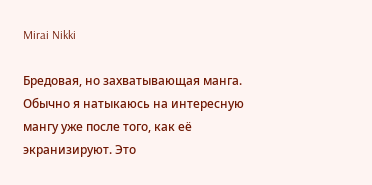Mirai Nikki

Бредовая, но захватывающая манга. Обычно я натыкаюсь на интересную мангу уже после того, как её экранизируют. Это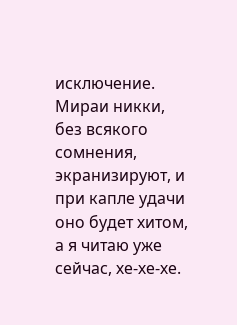исключение. Мираи никки, без всякого сомнения, экранизируют, и при капле удачи оно будет хитом, а я читаю уже сейчас, хе-хе-хе.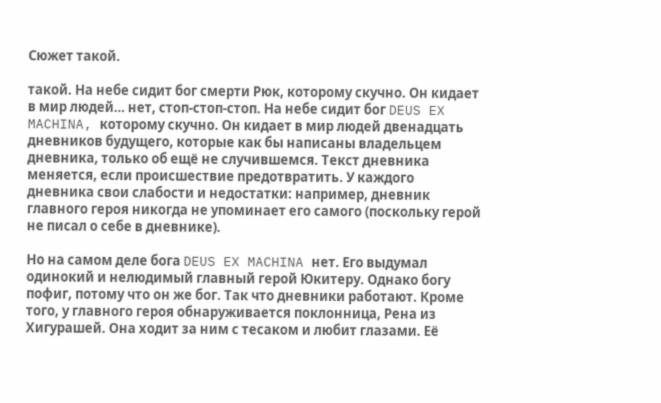Сюжет такой.

такой. На небе сидит бог смерти Рюк, которому скучно. Он кидает в мир людей… нет, стоп-стоп-стоп. На небе сидит бог DEUS EX MACHINA, которому скучно. Он кидает в мир людей двенадцать дневников будущего, которые как бы написаны владельцем дневника, только об ещё не случившемся. Текст дневника меняется, если происшествие предотвратить. У каждого дневника свои слабости и недостатки: например, дневник главного героя никогда не упоминает его самого (поскольку герой не писал о себе в дневнике).

Но на самом деле бога DEUS EX MACHINA нет. Его выдумал одинокий и нелюдимый главный герой Юкитеру. Однако богу пофиг, потому что он же бог. Так что дневники работают. Кроме того, у главного героя обнаруживается поклонница, Рена из Хигурашей. Она ходит за ним с тесаком и любит глазами. Её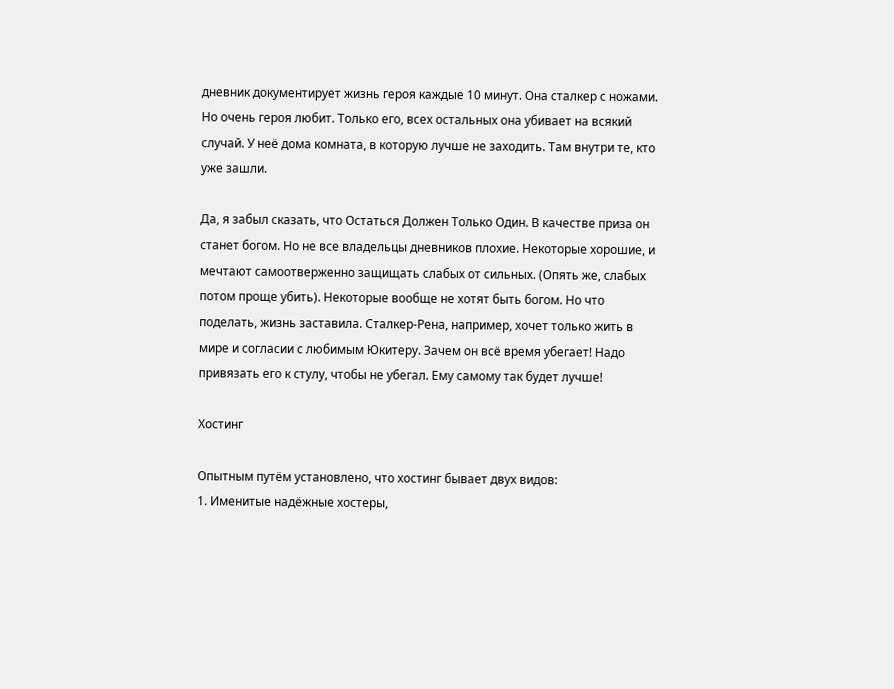дневник документирует жизнь героя каждые 10 минут. Она сталкер с ножами. Но очень героя любит. Только его, всех остальных она убивает на всякий случай. У неё дома комната, в которую лучше не заходить. Там внутри те, кто уже зашли.

Да, я забыл сказать, что Остаться Должен Только Один. В качестве приза он станет богом. Но не все владельцы дневников плохие. Некоторые хорошие, и мечтают самоотверженно защищать слабых от сильных. (Опять же, слабых потом проще убить). Некоторые вообще не хотят быть богом. Но что поделать, жизнь заставила. Сталкер-Рена, например, хочет только жить в мире и согласии с любимым Юкитеру. Зачем он всё время убегает! Надо привязать его к стулу, чтобы не убегал. Ему самому так будет лучше!

Хостинг

Опытным путём установлено, что хостинг бывает двух видов:
1. Именитые надёжные хостеры,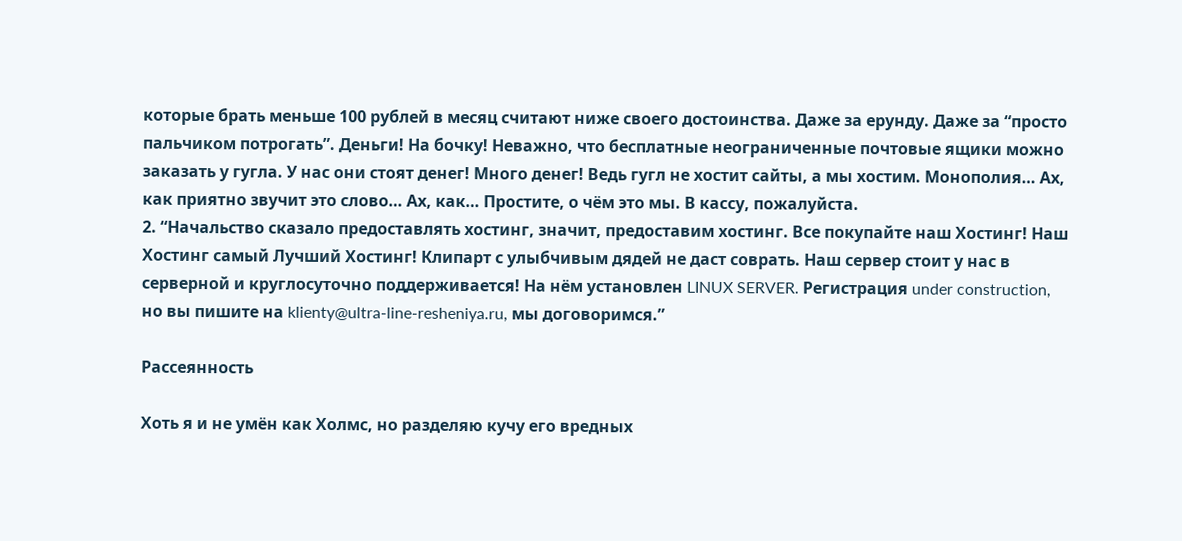которые брать меньше 100 рублей в месяц считают ниже своего достоинства. Даже за ерунду. Даже за “просто пальчиком потрогать”. Деньги! На бочку! Неважно, что бесплатные неограниченные почтовые ящики можно заказать у гугла. У нас они стоят денег! Много денег! Ведь гугл не хостит сайты, а мы хостим. Монополия… Ах, как приятно звучит это слово… Ах, как… Простите, о чём это мы. В кассу, пожалуйста.
2. “Начальство сказало предоставлять хостинг, значит, предоставим хостинг. Все покупайте наш Хостинг! Наш Хостинг самый Лучший Хостинг! Клипарт с улыбчивым дядей не даст соврать. Наш сервер стоит у нас в серверной и круглосуточно поддерживается! На нём установлен LINUX SERVER. Регистрация under construction, но вы пишите на klienty@ultra-line-resheniya.ru, мы договоримся.”

Рассеянность

Хоть я и не умён как Холмс, но разделяю кучу его вредных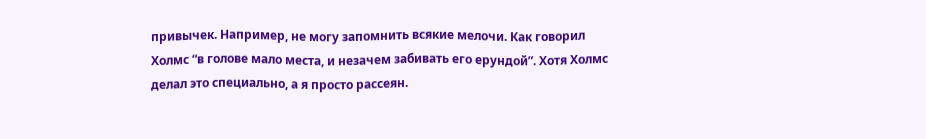привычек. Например, не могу запомнить всякие мелочи. Как говорил Холмс “в голове мало места, и незачем забивать его ерундой”. Хотя Холмс делал это специально, а я просто рассеян.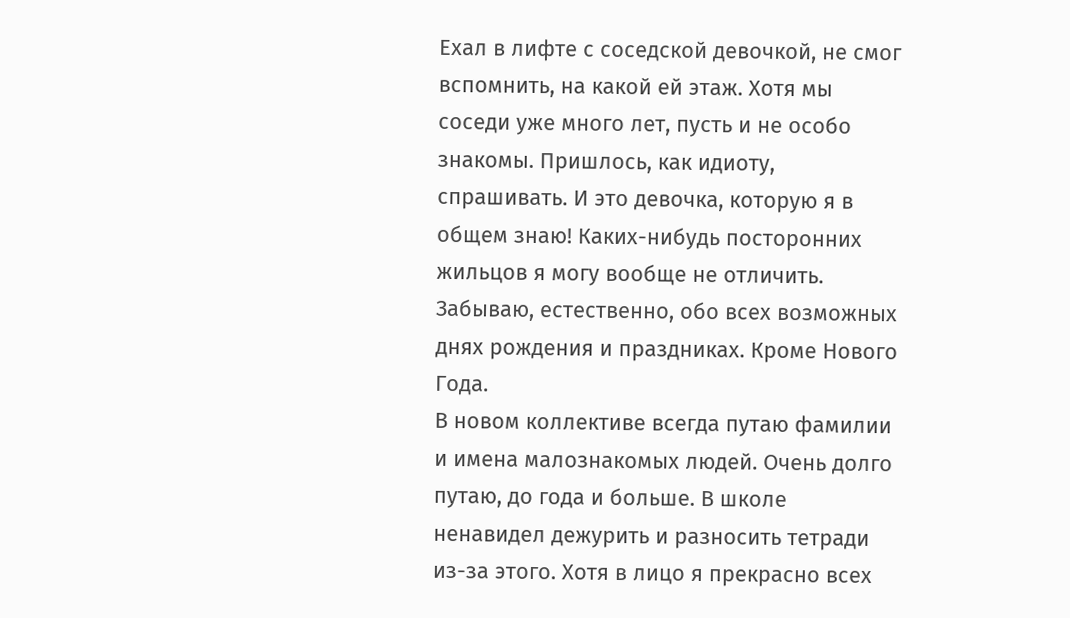Ехал в лифте с соседской девочкой, не смог вспомнить, на какой ей этаж. Хотя мы соседи уже много лет, пусть и не особо знакомы. Пришлось, как идиоту, спрашивать. И это девочка, которую я в общем знаю! Каких-нибудь посторонних жильцов я могу вообще не отличить.
Забываю, естественно, обо всех возможных днях рождения и праздниках. Кроме Нового Года.
В новом коллективе всегда путаю фамилии и имена малознакомых людей. Очень долго путаю, до года и больше. В школе ненавидел дежурить и разносить тетради из-за этого. Хотя в лицо я прекрасно всех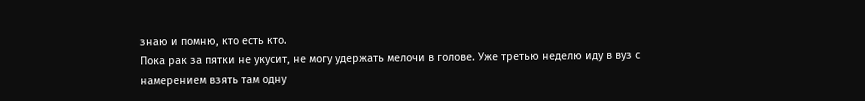знаю и помню, кто есть кто.
Пока рак за пятки не укусит, не могу удержать мелочи в голове. Уже третью неделю иду в вуз с намерением взять там одну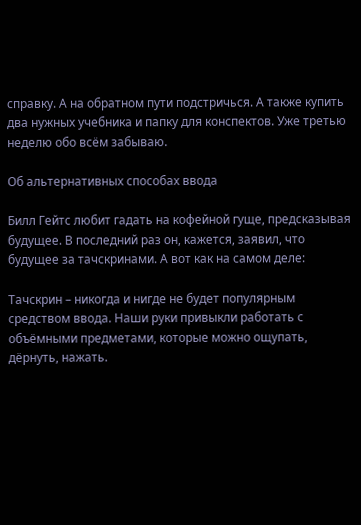справку. А на обратном пути подстричься. А также купить два нужных учебника и папку для конспектов. Уже третью неделю обо всём забываю.

Об альтернативных способах ввода

Билл Гейтс любит гадать на кофейной гуще, предсказывая будущее. В последний раз он, кажется, заявил, что будущее за тачскринами. А вот как на самом деле:

Тачскрин – никогда и нигде не будет популярным средством ввода. Наши руки привыкли работать с объёмными предметами, которые можно ощупать, дёрнуть, нажать.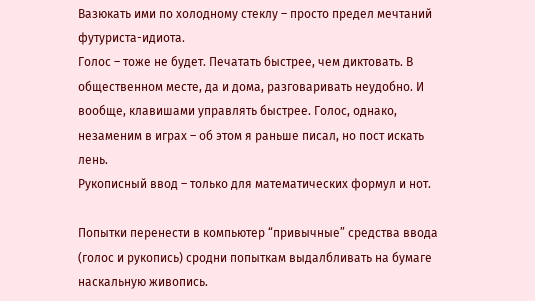Вазюкать ими по холодному стеклу – просто предел мечтаний футуриста-идиота.
Голос – тоже не будет. Печатать быстрее, чем диктовать. В общественном месте, да и дома, разговаривать неудобно. И вообще, клавишами управлять быстрее. Голос, однако, незаменим в играх – об этом я раньше писал, но пост искать лень.
Рукописный ввод – только для математических формул и нот.

Попытки перенести в компьютер “привычные” средства ввода (голос и рукопись) сродни попыткам выдалбливать на бумаге наскальную живопись.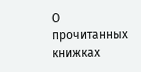О прочитанных книжках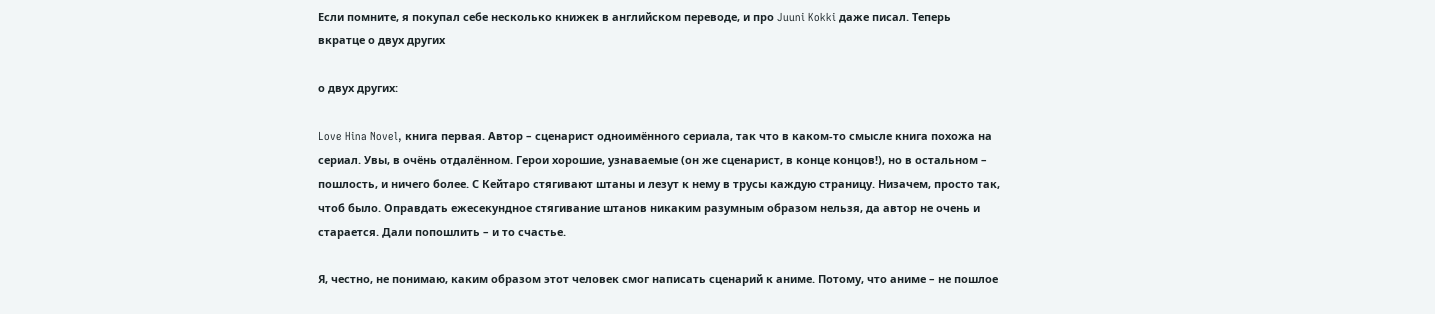Если помните, я покупал себе несколько книжек в английском переводе, и про Juuni Kokki даже писал. Теперь вкратце о двух других

о двух других:

Love Hina Novel, книга первая. Автор – сценарист одноимённого сериала, так что в каком-то смысле книга похожа на сериал. Увы, в очёнь отдалённом. Герои хорошие, узнаваемые (он же сценарист, в конце концов!), но в остальном – пошлость, и ничего более. С Кейтаро стягивают штаны и лезут к нему в трусы каждую страницу. Низачем, просто так, чтоб было. Оправдать ежесекундное стягивание штанов никаким разумным образом нельзя, да автор не очень и старается. Дали попошлить – и то счастье.

Я, честно, не понимаю, каким образом этот человек смог написать сценарий к аниме. Потому, что аниме – не пошлое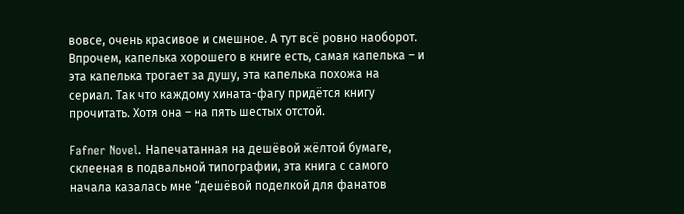вовсе, очень красивое и смешное. А тут всё ровно наоборот. Впрочем, капелька хорошего в книге есть, самая капелька – и эта капелька трогает за душу, эта капелька похожа на сериал. Так что каждому хината-фагу придётся книгу прочитать. Хотя она – на пять шестых отстой.

Fafner Novel. Напечатанная на дешёвой жёлтой бумаге, склееная в подвальной типографии, эта книга с самого начала казалась мне “дешёвой поделкой для фанатов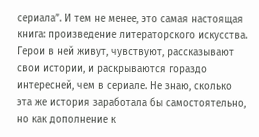сериала”. И тем не менее, это самая настоящая книга: произведение литераторского искусства. Герои в ней живут, чувствуют, рассказывают свои истории, и раскрываются гораздо интересней, чем в сериале. Не знаю, сколько эта же история заработала бы самостоятельно, но как дополнение к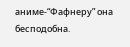аниме-“Фафнеру” она бесподобна.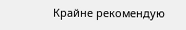Крайне рекомендую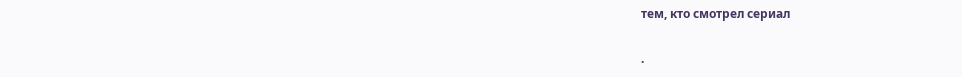тем, кто смотрел сериал

.